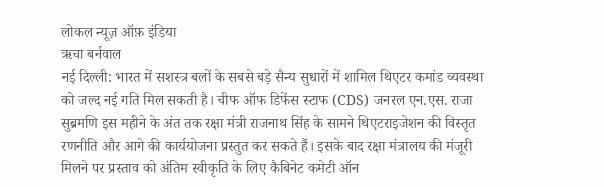लोकल न्यूज़ ऑफ़ इंडिया
ऋचा बर्नवाल
नई दिल्ली: भारत में सशस्त्र बलों के सबसे बड़े सैन्य सुधारों में शामिल थिएटर कमांड व्यवस्था को जल्द नई गति मिल सकती है। चीफ ऑफ डिफेंस स्टाफ (CDS) जनरल एन.एस. राजा सुब्रमणि इस महीने के अंत तक रक्षा मंत्री राजनाथ सिंह के सामने थिएटराइजेशन की विस्तृत रणनीति और आगे की कार्ययोजना प्रस्तुत कर सकते हैं। इसके बाद रक्षा मंत्रालय की मंजूरी मिलने पर प्रस्ताव को अंतिम स्वीकृति के लिए कैबिनेट कमेटी ऑन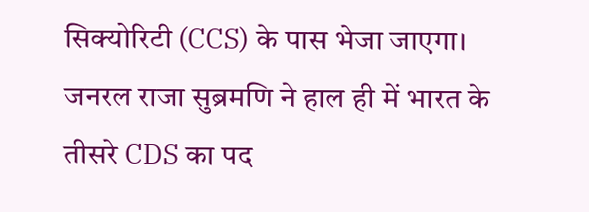सिक्योरिटी (CCS) के पास भेजा जाएगा।
जनरल राजा सुब्रमणि ने हाल ही में भारत के तीसरे CDS का पद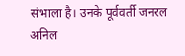संभाला है। उनके पूर्ववर्ती जनरल अनिल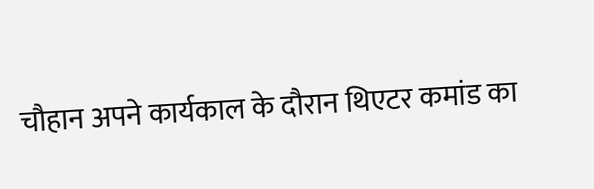चौहान अपने कार्यकाल के दौरान थिएटर कमांड का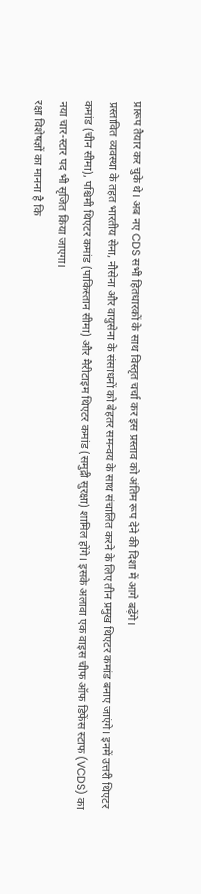प्रारूप तैयार कर चुके थे। अब नए CDS सभी हितधारकों के साथ विस्तृत चर्चा कर इस प्रस्ताव को अंतिम रूप देने की दिशा में आगे बढ़ेंगे।
प्रस्तावित व्यवस्था के तहत भारतीय सेना, नौसेना और वायुसेना के संसाधनों को बेहतर समन्वय के साथ संचालित करने के लिए तीन प्रमुख थिएटर कमांड बनाए जाएंगे। इनमें उत्तरी थिएटर कमांड (चीन सीमा), पश्चिमी थिएटर कमांड (पाकिस्तान सीमा) और मैरीटाइम थिएटर कमांड (समुद्री सुरक्षा) शामिल होंगे। इसके अलावा एक वाइस चीफ ऑफ डिफेंस स्टाफ (VCDS) का नया चार-स्टार पद भी सृजित किया जाएगा।
रक्षा विशेषज्ञों का मानना है कि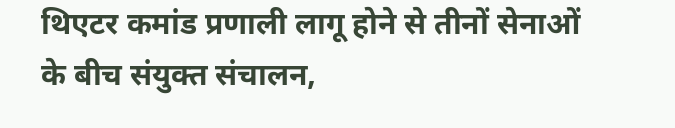थिएटर कमांड प्रणाली लागू होने से तीनों सेनाओं के बीच संयुक्त संचालन,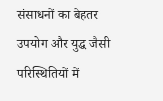संसाधनों का बेहतर उपयोग और युद्ध जैसी परिस्थितियों में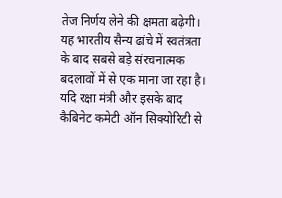तेज निर्णय लेने की क्षमता बढ़ेगी। यह भारतीय सैन्य ढांचे में स्वतंत्रता के बाद सबसे बड़े संरचनात्मक बदलावों में से एक माना जा रहा है।
यदि रक्षा मंत्री और इसके बाद कैबिनेट कमेटी ऑन सिक्योरिटी से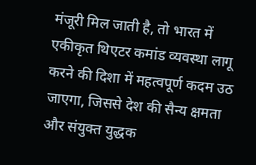मंजूरी मिल जाती है, तो भारत में एकीकृत थिएटर कमांड व्यवस्था लागू करने की दिशा में महत्वपूर्ण कदम उठ जाएगा, जिससे देश की सैन्य क्षमता और संयुक्त युद्धक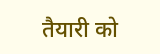तैयारी को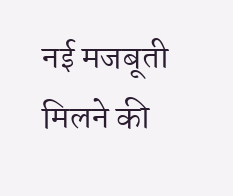नई मजबूती मिलने की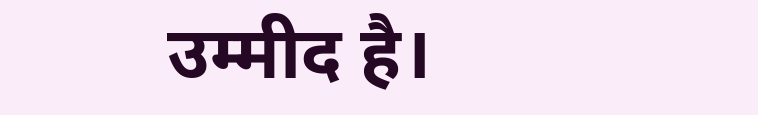उम्मीद है।